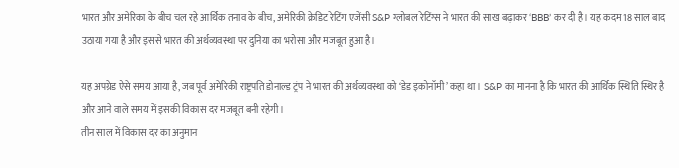भारत और अमेरिका के बीच चल रहे आर्थिक तनाव के बीच, अमेरिकी क्रेडिट रेटिंग एजेंसी S&P ग्लोबल रेटिंग्स ने भारत की साख बढ़ाकर ‘BBB’ कर दी है। यह कदम 18 साल बाद उठाया गया है और इससे भारत की अर्थव्यवस्था पर दुनिया का भरोसा और मजबूत हुआ है।

यह अपग्रेड ऐसे समय आया है, जब पूर्व अमेरिकी राष्ट्रपति डोनाल्ड ट्रंप ने भारत की अर्थव्यवस्था को ‘डेड इकोनॉमी’ कहा था। S&P का मानना है कि भारत की आर्थिक स्थिति स्थिर है और आने वाले समय में इसकी विकास दर मजबूत बनी रहेगी।
तीन साल में विकास दर का अनुमान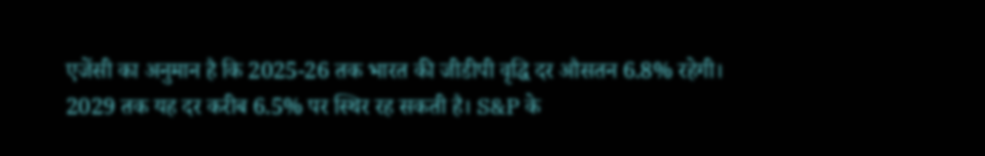एजेंसी का अनुमान है कि 2025-26 तक भारत की जीडीपी वृद्धि दर औसतन 6.8% रहेगी। 2029 तक यह दर करीब 6.5% पर स्थिर रह सकती है। S&P के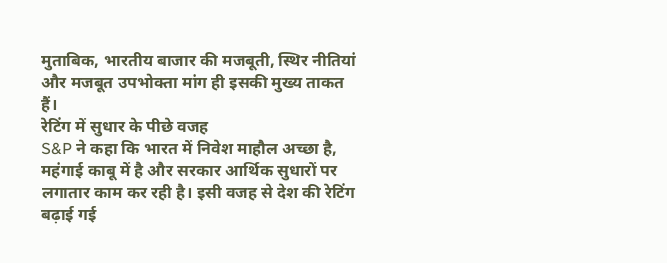मुताबिक, भारतीय बाजार की मजबूती, स्थिर नीतियां और मजबूत उपभोक्ता मांग ही इसकी मुख्य ताकत हैं।
रेटिंग में सुधार के पीछे वजह
S&P ने कहा कि भारत में निवेश माहौल अच्छा है, महंगाई काबू में है और सरकार आर्थिक सुधारों पर लगातार काम कर रही है। इसी वजह से देश की रेटिंग बढ़ाई गई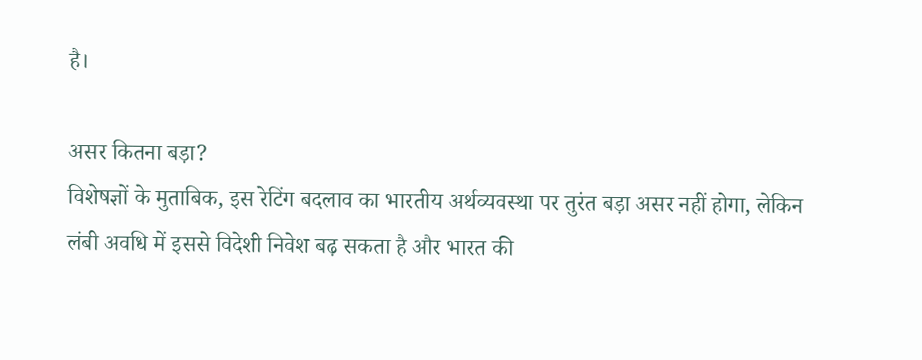है।

असर कितना बड़ा?
विशेषज्ञों के मुताबिक, इस रेटिंग बदलाव का भारतीय अर्थव्यवस्था पर तुरंत बड़ा असर नहीं होगा, लेकिन लंबी अवधि में इससे विदेशी निवेश बढ़ सकता है और भारत की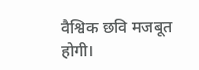वैश्विक छवि मजबूत होगी।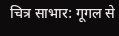चित्र साभार: गूगल से